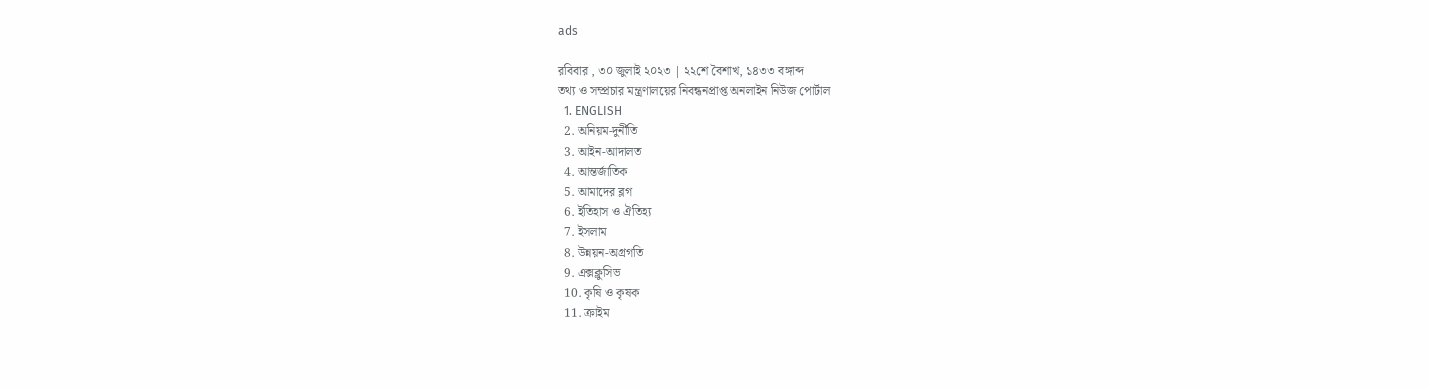ads

রবিবার , ৩০ জুলাই ২০২৩ | ২২শে বৈশাখ, ১৪৩৩ বঙ্গাব্দ
তথ্য ও সম্প্রচার মন্ত্রণালয়ের নিবন্ধনপ্রাপ্ত অনলাইন নিউজ পোর্টাল
  1. ENGLISH
  2. অনিয়ম-দুর্নীতি
  3. আইন-আদালত
  4. আন্তর্জাতিক
  5. আমাদের ব্লগ
  6. ইতিহাস ও ঐতিহ্য
  7. ইসলাম
  8. উন্নয়ন-অগ্রগতি
  9. এক্সক্লুসিভ
  10. কৃষি ও কৃষক
  11. ক্রাইম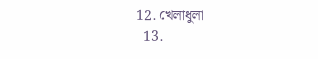12. খেলাধুলা
  13.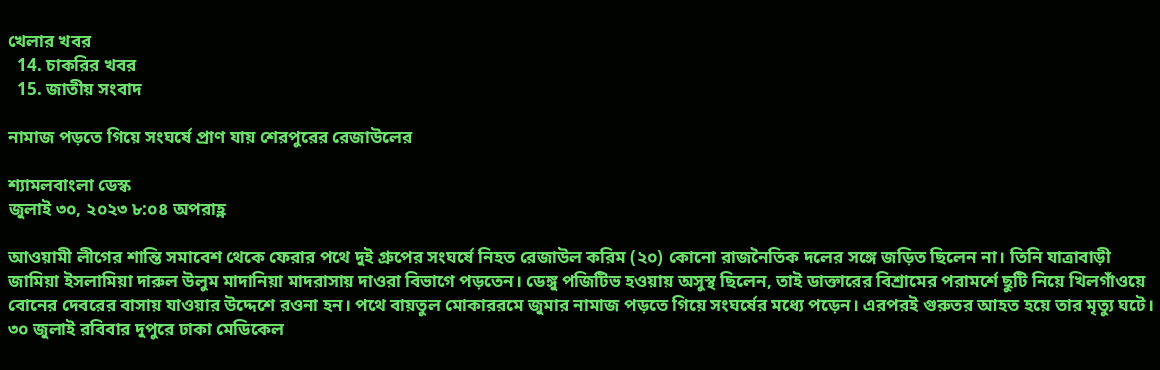খেলার খবর
  14. চাকরির খবর
  15. জাতীয় সংবাদ

নামাজ পড়তে গিয়ে সংঘর্ষে প্রাণ যায় শেরপুরের রেজাউলের

শ্যামলবাংলা ডেস্ক
জুলাই ৩০, ২০২৩ ৮:০৪ অপরাহ্ণ

আওয়ামী লীগের শান্তি সমাবেশ থেকে ফেরার পথে দুই গ্রুপের সংঘর্ষে নিহত রেজাউল করিম (২০) কোনো রাজনৈতিক দলের সঙ্গে জড়িত ছিলেন না। তিনি যাত্রাবাড়ী জামিয়া ইসলামিয়া দারুল উলুম মাদানিয়া মাদরাসায় দাওরা বিভাগে পড়তেন। ডেঙ্গু পজিটিভ হওয়ায় অসুস্থ ছিলেন, তাই ডাক্তারের বিশ্রামের পরামর্শে ছুটি নিয়ে খিলগাঁওয়ে বোনের দেবরের বাসায় যাওয়ার উদ্দেশে রওনা হন। পথে বায়তুল মোকাররমে জুমার নামাজ পড়তে গিয়ে সংঘর্ষের মধ্যে পড়েন। এরপরই গুরুতর আহত হয়ে তার মৃত্যু ঘটে। ৩০ জুলাই রবিবার দুপুরে ঢাকা মেডিকেল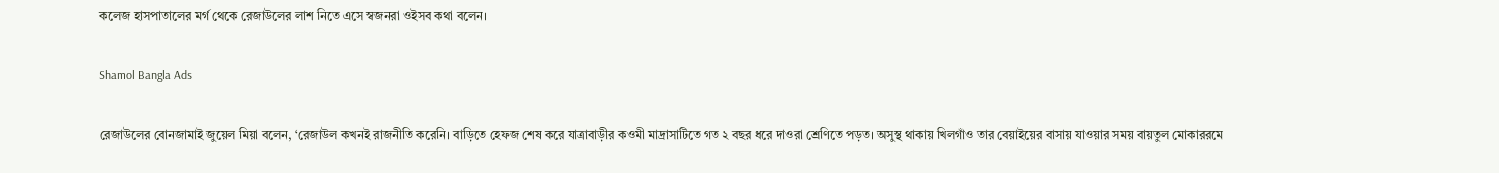কলেজ হাসপাতালের মর্গ থেকে রেজাউলের লাশ নিতে এসে স্বজনরা ওইসব কথা বলেন।

Shamol Bangla Ads

রেজাউলের বোনজামাই জুয়েল মিয়া বলেন, ‘রেজাউল কখনই রাজনীতি করেনি। বাড়িতে হেফজ শেষ করে যাত্রাবাড়ীর কওমী মাদ্রাসাটিতে গত ২ বছর ধরে দাওরা শ্রেণিতে পড়ত। অসুস্থ থাকায় খিলগাঁও তার বেয়াইয়ের বাসায় যাওয়ার সময় বায়তুল মোকাররমে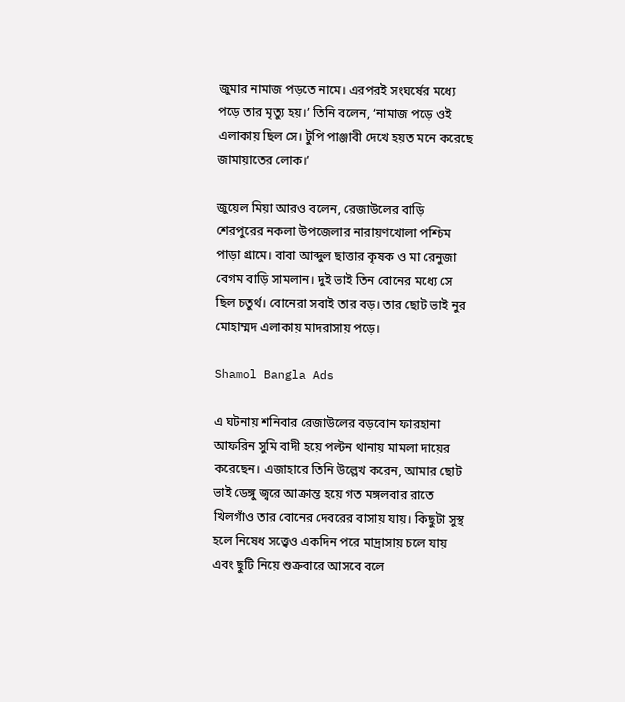জুমার নামাজ পড়তে নামে। এরপরই সংঘর্ষের মধ্যে পড়ে তার মৃত্যু হয়।’ তিনি বলেন, ‘নামাজ পড়ে ওই এলাকায় ছিল সে। টুপি পাঞ্জাবী দেখে হয়ত মনে করেছে জামায়াতের লোক।’

জুয়েল মিয়া আরও বলেন, রেজাউলের বাড়ি শেরপুরের নকলা উপজেলার নারায়ণখোলা পশ্চিম পাড়া গ্রামে। বাবা আব্দুল ছাত্তার কৃষক ও মা রেনুজা বেগম বাড়ি সামলান। দুই ভাই তিন বোনের মধ্যে সে ছিল চতুর্থ। বোনেরা সবাই তার বড়। তার ছোট ভাই নুর মোহাম্মদ এলাকায় মাদরাসায় পড়ে।

Shamol Bangla Ads

এ ঘটনায় শনিবার রেজাউলের বড়বোন ফারহানা আফরিন সুমি বাদী হয়ে পল্টন থানায় মামলা দায়ের করেছেন। এজাহারে তিনি উল্লেখ করেন, আমার ছোট ভাই ডেঙ্গু জ্বরে আক্রান্ত হয়ে গত মঙ্গলবার রাতে খিলগাঁও তার বোনের দেবরের বাসায় যায়। কিছুটা সুস্থ হলে নিষেধ সত্ত্বেও একদিন পরে মাদ্রাসায় চলে যায় এবং ছুটি নিয়ে শুক্রবারে আসবে বলে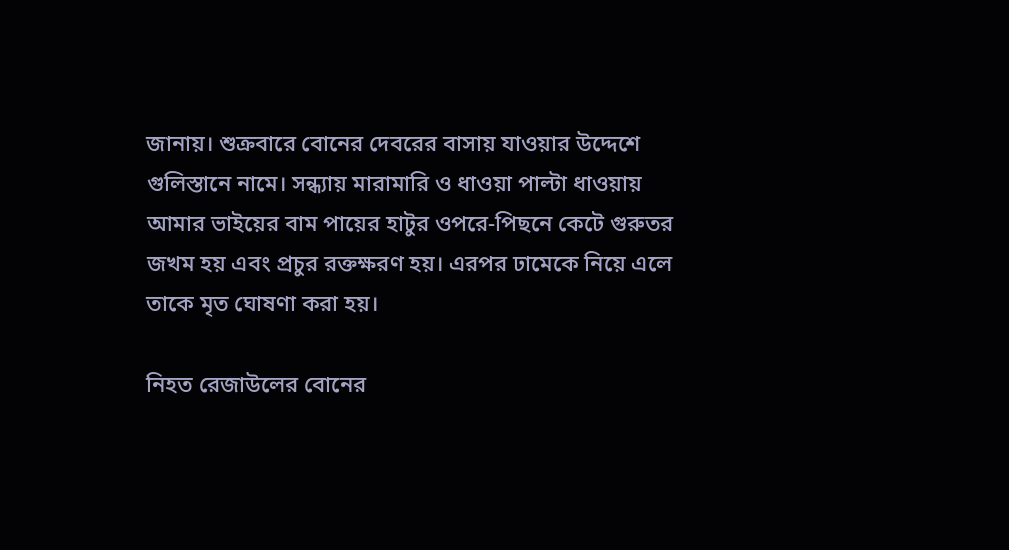জানায়। শুক্রবারে বোনের দেবরের বাসায় যাওয়ার উদ্দেশে গুলিস্তানে নামে। সন্ধ্যায় মারামারি ও ধাওয়া পাল্টা ধাওয়ায় আমার ভাইয়ের বাম পায়ের হাটুর ওপরে-পিছনে কেটে গুরুতর জখম হয় এবং প্রচুর রক্তক্ষরণ হয়। এরপর ঢামেকে নিয়ে এলে তাকে মৃত ঘোষণা করা হয়।

নিহত রেজাউলের বোনের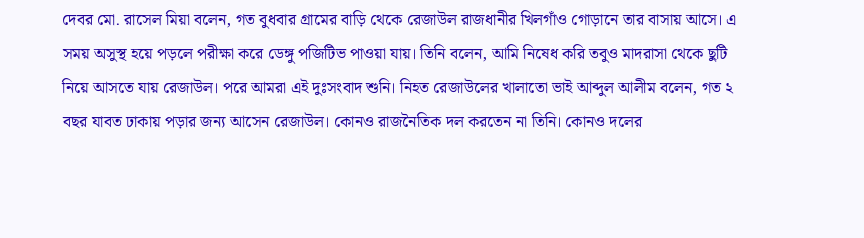দেবর মো. রাসেল মিয়া বলেন, গত বুধবার গ্রামের বাড়ি থেকে রেজাউল রাজধানীর খিলগাঁও গোড়ানে তার বাসায় আসে। এ সময় অসুস্থ হয়ে পড়লে পরীক্ষা করে ডেঙ্গু পজিটিভ পাওয়া যায়। তিনি বলেন, আমি নিষেধ করি তবুও মাদরাসা থেকে ছুটি নিয়ে আসতে যায় রেজাউল। পরে আমরা এই দুঃসংবাদ শুনি। নিহত রেজাউলের খালাতো ভাই আব্দুল আলীম বলেন, গত ২ বছর যাবত ঢাকায় পড়ার জন্য আসেন রেজাউল। কোনও রাজনৈতিক দল করতেন না তিনি। কোনও দলের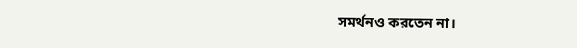সমর্থনও করতেন না।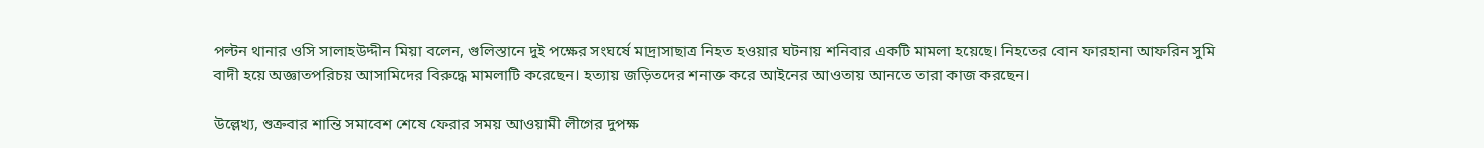পল্টন থানার ওসি সালাহউদ্দীন মিয়া বলেন, গুলিস্তানে দুই পক্ষের সংঘর্ষে মাদ্রাসাছাত্র নিহত হওয়ার ঘটনায় শনিবার একটি মামলা হয়েছে। নিহতের বোন ফারহানা আফরিন সুমি বাদী হয়ে অজ্ঞাতপরিচয় আসামিদের বিরুদ্ধে মামলাটি করেছেন। হত্যায় জড়িতদের শনাক্ত করে আইনের আওতায় আনতে তারা কাজ করছেন।

উল্লেখ্য, শুক্রবার শান্তি সমাবেশ শেষে ফেরার সময় আওয়ামী লীগের দুপক্ষ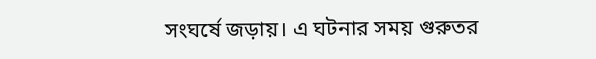সংঘর্ষে জড়ায়। এ ঘটনার সময় গুরুতর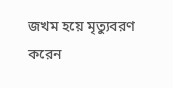জখম হয়ে মৃত্যুবরণ করেন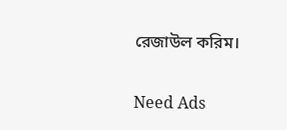রেজাউল করিম।

Need Ads